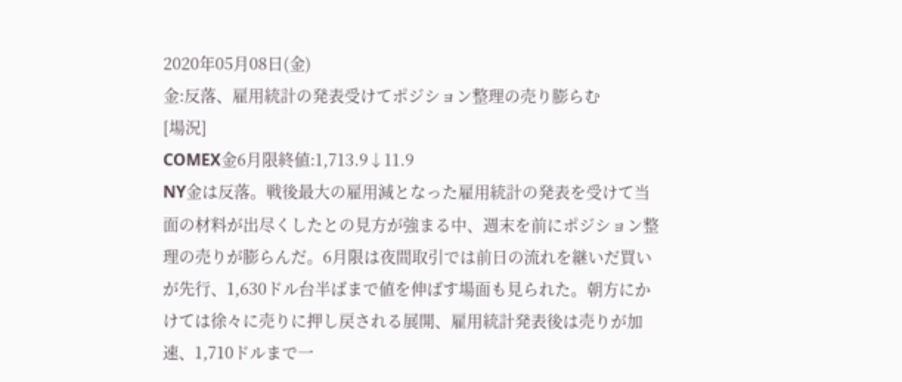2020年05月08日(金)
金:反落、雇用統計の発表受けてポジション整理の売り膨らむ
[場況]
COMEX金6月限終値:1,713.9↓11.9
NY金は反落。戦後最大の雇用減となった雇用統計の発表を受けて当面の材料が出尽くしたとの見方が強まる中、週末を前にポジション整理の売りが膨らんだ。6月限は夜間取引では前日の流れを継いだ買いが先行、1,630ドル台半ばまで値を伸ばす場面も見られた。朝方にかけては徐々に売りに押し戻される展開、雇用統計発表後は売りが加速、1,710ドルまで一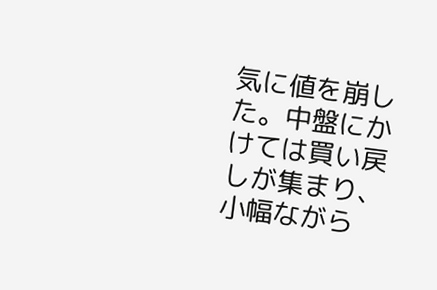気に値を崩した。中盤にかけては買い戻しが集まり、小幅ながら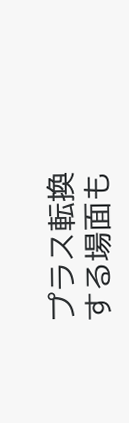プラス転換する場面も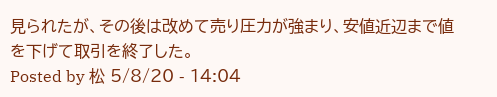見られたが、その後は改めて売り圧力が強まり、安値近辺まで値を下げて取引を終了した。
Posted by 松 5/8/20 - 14:04